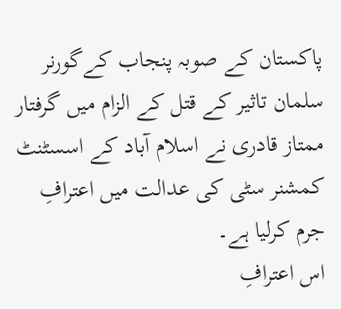پاکستان کے صوبہ پنجاب کےگورنر سلمان تاثیر کے قتل کے الزام میں گرفتار ممتاز قادری نے اسلام آباد کے اسسٹنٹ کمشنر سٹی کی عدالت میں اعترافِ جرم کرلیا ہے۔
اس اعترافِ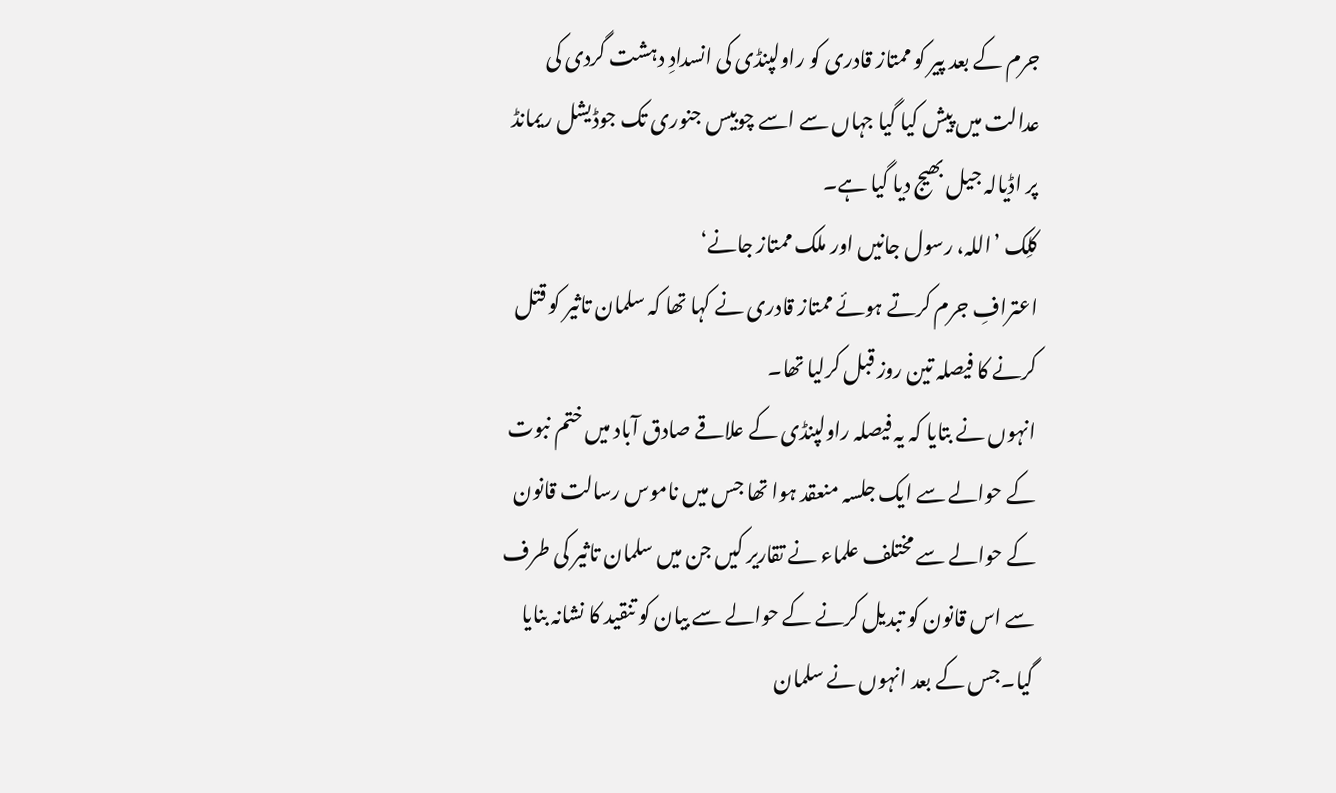جرم کے بعد پیر کو ممتاز قادری کو راولپنڈی کی انسدادِ دہشت گردی کی عدالت میں پیش کیا گیا جہاں سے اسے چوبیس جنوری تک جوڈیشل ریمانڈ پر اڈیالہ جیل بھیج دیا گیا ہے۔
کلِک ’اللہ، رسول جانیں اور ملک ممتاز جانے‘
اعترافِ جرم کرتے ہوئے ممتاز قادری نے کہا تھا کہ سلمان تاثیر کو قتل کرنے کا فیصلہ تین روز قبل کرلیا تھا۔
انہوں نے بتایا کہ یہ فیصلہ راولپنڈی کے علاقے صادق آباد میں ختم نبوت کے حوالے سے ایک جلسہ منعقد ہوا تھا جس میں ناموس رسالت قانون کے حوالے سے مختلف علماء نے تقاریر کیں جن میں سلمان تاثیر کی طرف سے اس قانون کو تبدیل کرنے کے حوالے سے بیان کو تنقید کا نشانہ بنایا گیا۔جس کے بعد انہوں نے سلمان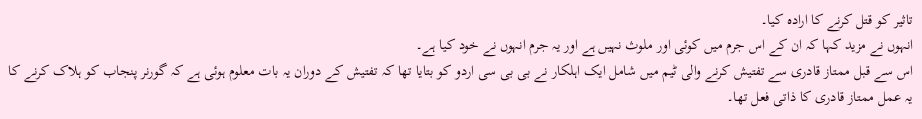تاثیر کو قتل کرنے کا ارادہ کیا۔
انہوں نے مزید کہا کہ ان کے اس جرم میں کوئی اور ملوث نہیں ہے اور یہ جرم انہوں نے خود کیا ہے۔
اس سے قبل ممتاز قادری سے تفتیش کرنے والی ٹیم میں شامل ایک اہلکار نے بی بی سی اردو کو بتایا تھا کہ تفتیش کے دوران یہ بات معلوم ہوئی ہے کہ گورنر پنجاب کو ہلاک کرنے کا یہ عمل ممتاز قادری کا ذاتی فعل تھا۔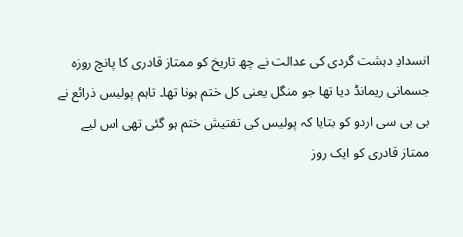انسدادِ دہشت گردی کی عدالت نے چھ تاریخ کو ممتاز قادری کا پانچ روزہ جسمانی ریمانڈ دیا تھا جو منگل یعنی کل ختم ہونا تھا۔ تاہم پولیس ذرائع نے بی بی سی اردو کو بتایا کہ پولیس کی تفتیش ختم ہو گئی تھی اس لیے ممتاز قادری کو ایک روز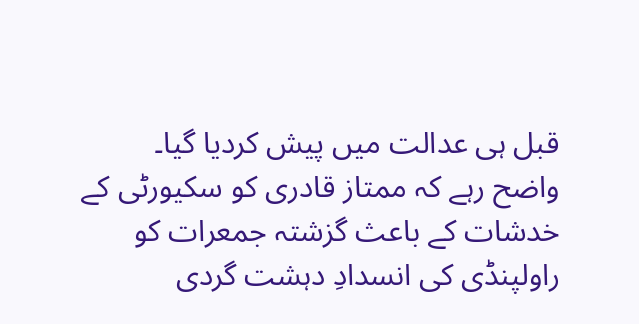قبل ہی عدالت میں پیش کردیا گیا۔
واضح رہے کہ ممتاز قادری کو سکیورٹی کے خدشات کے باعث گزشتہ جمعرات کو راولپنڈی کی انسدادِ دہشت گردی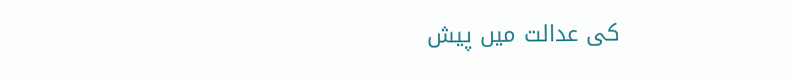کی عدالت میں پیش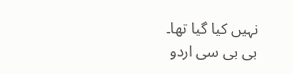نہیں کیا گیا تھا۔
بی بی سی اردو